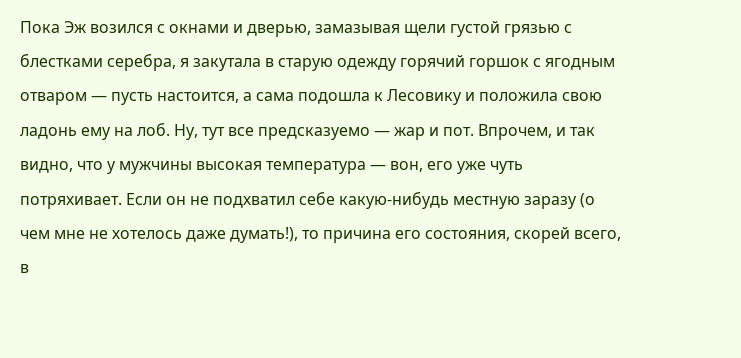Пока Эж возился с окнами и дверью, замазывая щели густой грязью с блестками серебра, я закутала в старую одежду горячий горшок с ягодным отваром — пусть настоится, а сама подошла к Лесовику и положила свою ладонь ему на лоб. Ну, тут все предсказуемо — жар и пот. Впрочем, и так видно, что у мужчины высокая температура — вон, его уже чуть потряхивает. Если он не подхватил себе какую-нибудь местную заразу (о чем мне не хотелось даже думать!), то причина его состояния, скорей всего, в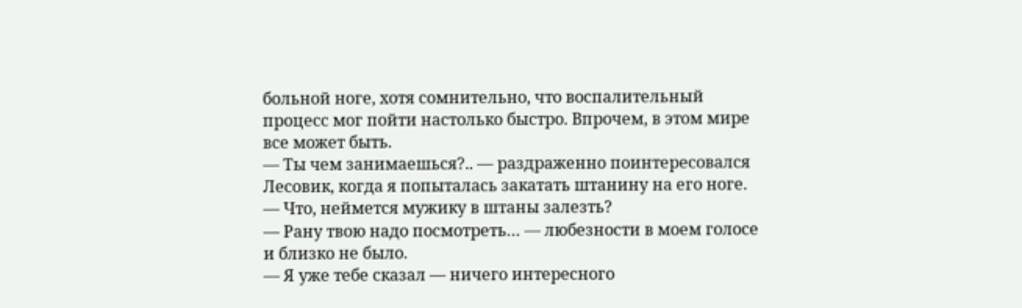больной ноге, хотя сомнительно, что воспалительный процесс мог пойти настолько быстро. Впрочем, в этом мире все может быть.
— Ты чем занимаешься?.. — раздраженно поинтересовался Лесовик, когда я попыталась закатать штанину на его ноге. — Что, неймется мужику в штаны залезть?
— Рану твою надо посмотреть… — любезности в моем голосе и близко не было.
— Я уже тебе сказал — ничего интересного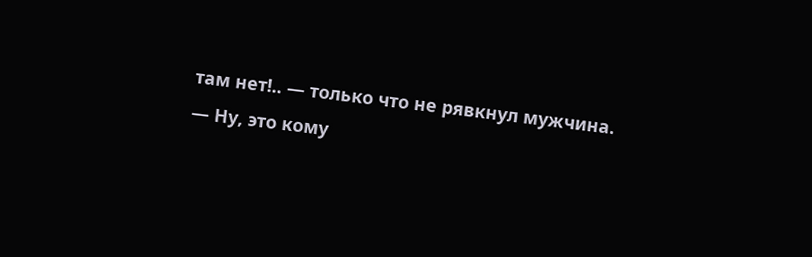там нет!.. — только что не рявкнул мужчина.
— Ну, это кому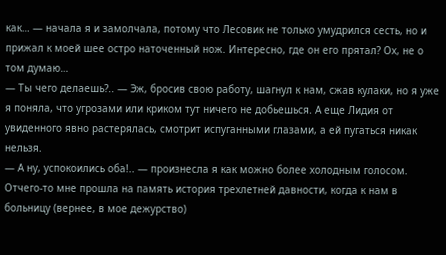как… — начала я и замолчала, потому что Лесовик не только умудрился сесть, но и прижал к моей шее остро наточенный нож. Интересно, где он его прятал? Ох, не о том думаю…
— Ты чего делаешь?.. — Эж, бросив свою работу, шагнул к нам, сжав кулаки, но я уже я поняла, что угрозами или криком тут ничего не добьешься. А еще Лидия от увиденного явно растерялась, смотрит испуганными глазами, а ей пугаться никак нельзя.
— А ну, успокоились оба!.. — произнесла я как можно более холодным голосом. Отчего-то мне прошла на память история трехлетней давности, когда к нам в больницу (вернее, в мое дежурство)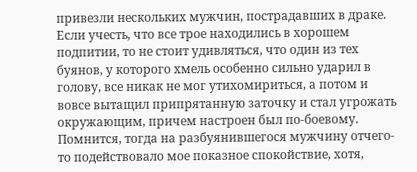привезли нескольких мужчин, пострадавших в драке. Если учесть, что все трое находились в хорошем подпитии, то не стоит удивляться, что один из тех буянов, у которого хмель особенно сильно ударил в голову, все никак не мог утихомириться, а потом и вовсе вытащил припрятанную заточку и стал угрожать окружающим, причем настроен был по-боевому. Помнится, тогда на разбуянившегося мужчину отчего-то подействовало мое показное спокойствие, хотя,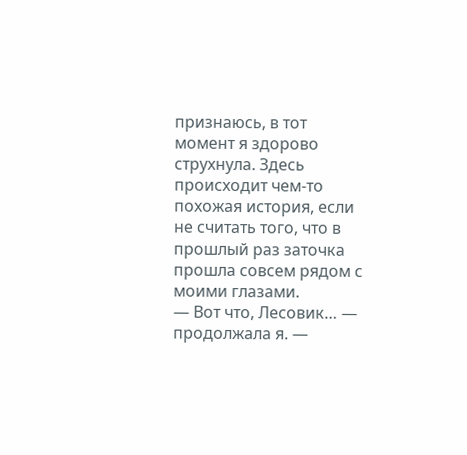признаюсь, в тот момент я здорово струхнула. Здесь происходит чем-то похожая история, если не считать того, что в прошлый раз заточка прошла совсем рядом с моими глазами.
— Вот что, Лесовик… — продолжала я. —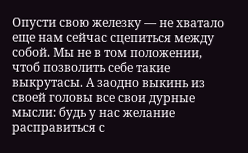Опусти свою железку — не хватало еще нам сейчас сцепиться между собой. Мы не в том положении, чтоб позволить себе такие выкрутасы. А заодно выкинь из своей головы все свои дурные мысли: будь у нас желание расправиться с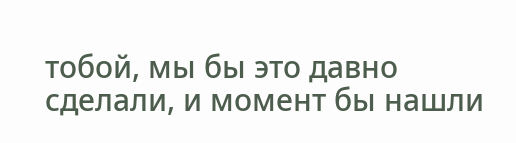тобой, мы бы это давно сделали, и момент бы нашли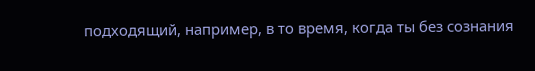подходящий, например, в то время, когда ты без сознания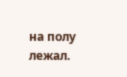на полу лежал.